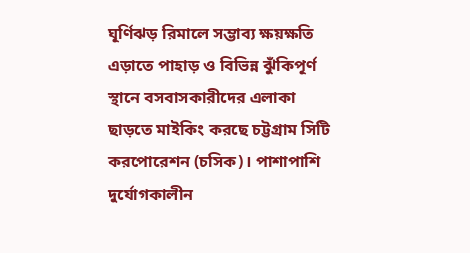ঘূর্ণিঝড় রিমালে সম্ভাব্য ক্ষয়ক্ষতি এড়াতে পাহাড় ও বিভিন্ন ঝুঁকিপূর্ণ স্থানে বসবাসকারীদের এলাকা ছাড়তে মাইকিং করছে চট্টগ্রাম সিটি করপোরেশন (চসিক)। পাশাপাশি দুর্যোগকালীন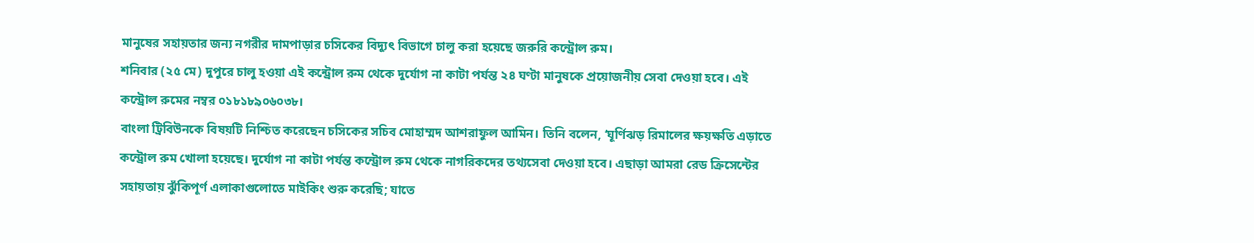মানুষের সহায়তার জন্য নগরীর দামপাড়ার চসিকের বিদ্যুৎ বিভাগে চালু করা হয়েছে জরুরি কন্ট্রোল রুম।
শনিবার (২৫ মে) দুপুরে চালু হওয়া এই কন্ট্রোল রুম থেকে দুর্যোগ না কাটা পর্যন্ত ২৪ ঘণ্টা মানুষকে প্রয়োজনীয় সেবা দেওয়া হবে। এই কন্ট্রোল রুমের নম্বর ০১৮১৮৯০৬০৩৮।
বাংলা ট্রিবিউনকে বিষয়টি নিশ্চিত করেছেন চসিকের সচিব মোহাম্মদ আশরাফুল আমিন। তিনি বলেন, ‘ঘূর্ণিঝড় রিমালের ক্ষয়ক্ষতি এড়াতে কন্ট্রোল রুম খোলা হয়েছে। দুর্যোগ না কাটা পর্যন্ত কন্ট্রোল রুম থেকে নাগরিকদের তথ্যসেবা দেওয়া হবে। এছাড়া আমরা রেড ক্রিসেন্টের সহায়তায় ঝুঁকিপূর্ণ এলাকাগুলোতে মাইকিং শুরু করেছি; যাতে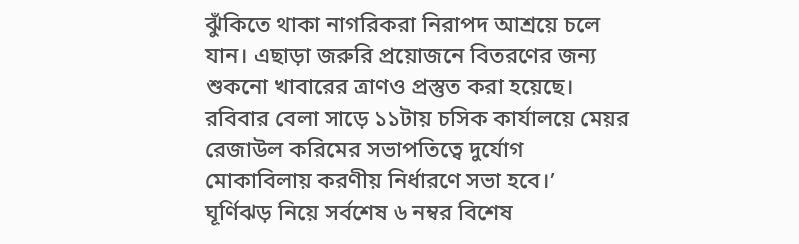ঝুঁকিতে থাকা নাগরিকরা নিরাপদ আশ্রয়ে চলে যান। এছাড়া জরুরি প্রয়োজনে বিতরণের জন্য শুকনো খাবারের ত্রাণও প্রস্তুত করা হয়েছে। রবিবার বেলা সাড়ে ১১টায় চসিক কার্যালয়ে মেয়র রেজাউল করিমের সভাপতিত্বে দুর্যোগ মোকাবিলায় করণীয় নির্ধারণে সভা হবে।’
ঘূর্ণিঝড় নিয়ে সর্বশেষ ৬ নম্বর বিশেষ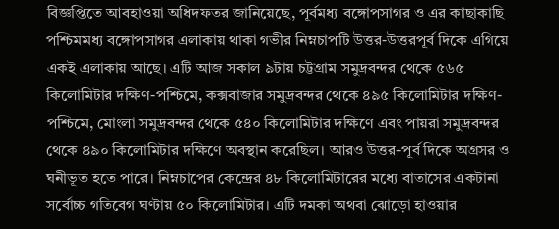বিজ্ঞপ্তিতে আবহাওয়া অধিদফতর জানিয়েছে, পূর্বমধ্য বঙ্গোপসাগর ও এর কাছাকাছি পশ্চিমমধ্য বঙ্গোপসাগর এলাকায় থাকা গভীর নিম্নচাপটি উত্তর-উত্তরপূর্ব দিকে এগিয়ে একই এলাকায় আছে। এটি আজ সকাল ৯টায় চট্টগ্রাম সমুদ্রবন্দর থেকে ৫৬৫ কিলোমিটার দক্ষিণ-পশ্চিমে, কক্সবাজার সমুদ্রবন্দর থেকে ৪৯৫ কিলোমিটার দক্ষিণ-পশ্চিমে, মোংলা সমুদ্রবন্দর থেকে ৫৪০ কিলোমিটার দক্ষিণে এবং পায়রা সমুদ্রবন্দর থেকে ৪৯০ কিলোমিটার দক্ষিণে অবস্থান করেছিল। আরও উত্তর-পূর্ব দিকে অগ্রসর ও ঘনীভূত হতে পারে। নিম্নচাপের কেন্দ্রের ৪৮ কিলোমিটারের মধ্যে বাতাসের একটানা সর্বোচ্চ গতিবেগ ঘণ্টায় ৫০ কিলোমিটার। এটি দমকা অথবা ঝোড়ো হাওয়ার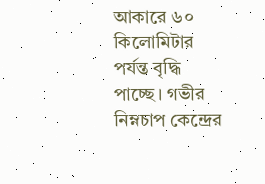আকারে ৬০ কিলোমিটার পর্যন্ত বৃদ্ধি পাচ্ছে। গভীর নিম্নচাপ কেন্দ্রের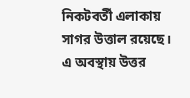নিকটবর্তী এলাকায় সাগর উত্তাল রয়েছে। এ অবস্থায় উত্তর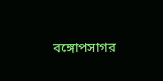বঙ্গোপসাগর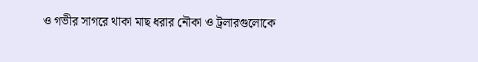ও গভীর সাগরে থাকা মাছ ধরার নৌকা ও ট্রলারগুলোকে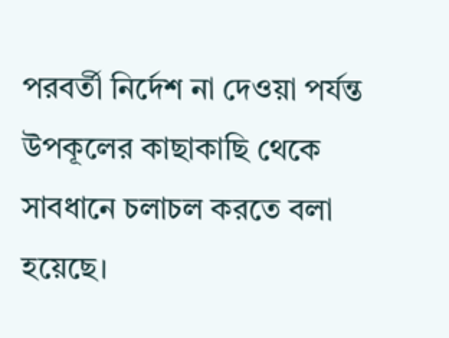পরবর্তী নির্দেশ না দেওয়া পর্যন্ত উপকূলের কাছাকাছি থেকে সাবধানে চলাচল করতে বলা হয়েছে।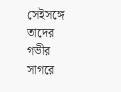সেইসঙ্গে তাদের গভীর সাগরে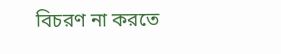বিচরণ না করতে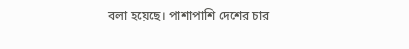বলা হয়েছে। পাশাপাশি দেশের চার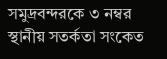সমুদ্রবন্দরকে ৩ নম্বর স্থানীয় সতর্কতা সংকেত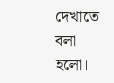দেখাতে বলা হলো।